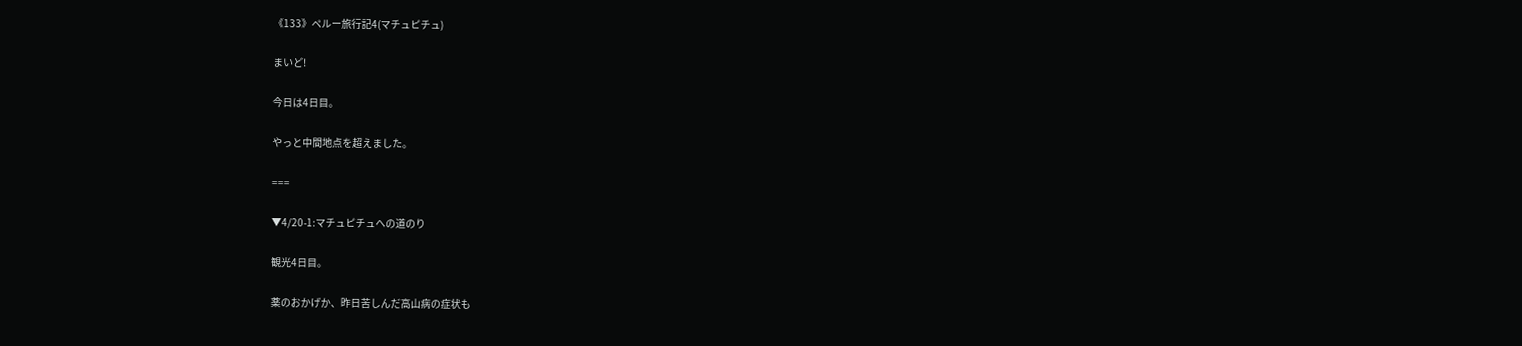《133》ペルー旅行記4(マチュピチュ)

まいど!

今日は4日目。

やっと中間地点を超えました。

===

▼4/20-1:マチュピチュへの道のり

観光4日目。

薬のおかげか、昨日苦しんだ高山病の症状も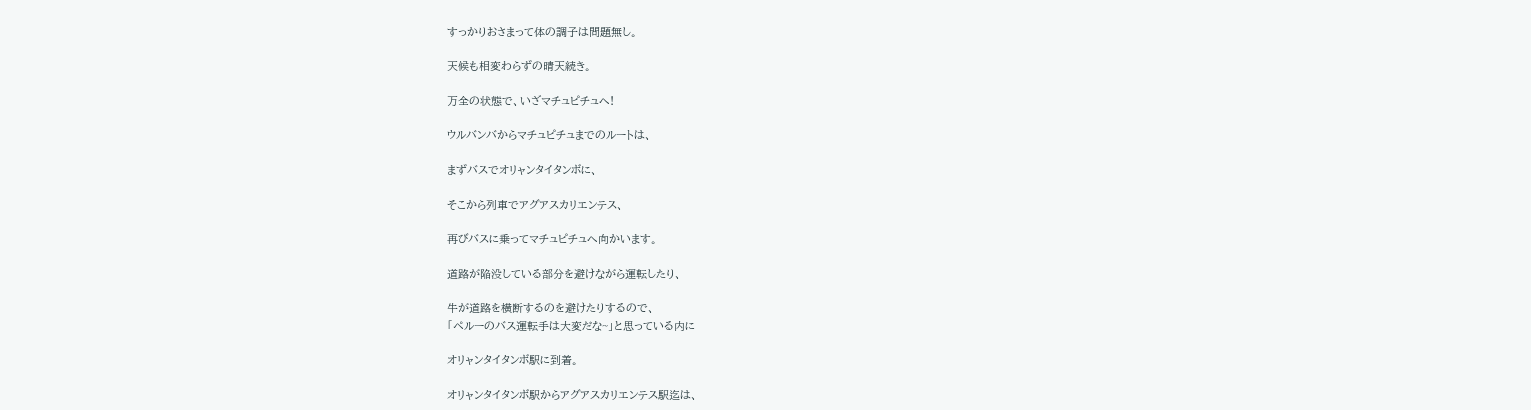すっかりおさまって体の調子は問題無し。

天候も相変わらずの晴天続き。

万全の状態で、いざマチュピチュへ!

ウルバンバからマチュピチュまでのルートは、

まずバスでオリャンタイタンボに、

そこから列車でアグアスカリエンテス、

再びバスに乗ってマチュピチュへ向かいます。

道路が陥没している部分を避けながら運転したり、

牛が道路を横断するのを避けたりするので、
「ペルーのバス運転手は大変だな~」と思っている内に

オリャンタイタンボ駅に到着。

オリャンタイタンボ駅からアグアスカリエンテス駅迄は、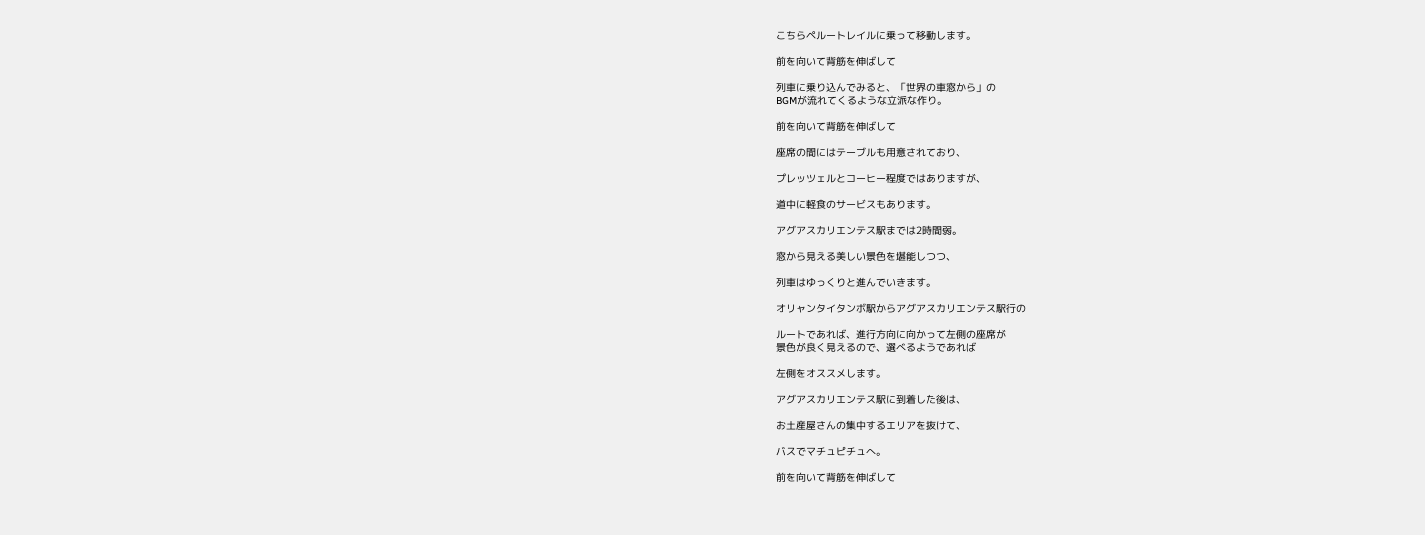こちらペルートレイルに乗って移動します。

前を向いて背筋を伸ばして

列車に乗り込んでみると、「世界の車窓から」の
BGMが流れてくるような立派な作り。

前を向いて背筋を伸ばして

座席の間にはテーブルも用意されており、

プレッツェルとコーヒー程度ではありますが、

道中に軽食のサービスもあります。

アグアスカリエンテス駅までは2時間弱。

窓から見える美しい景色を堪能しつつ、

列車はゆっくりと進んでいきます。

オリャンタイタンボ駅からアグアスカリエンテス駅行の

ルートであれば、進行方向に向かって左側の座席が
景色が良く見えるので、選べるようであれば

左側をオススメします。

アグアスカリエンテス駅に到着した後は、

お土産屋さんの集中するエリアを抜けて、

バスでマチュピチュへ。

前を向いて背筋を伸ばして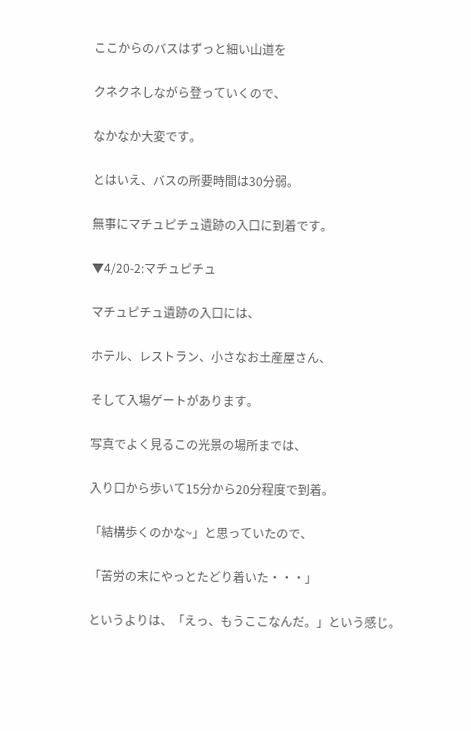ここからのバスはずっと細い山道を

クネクネしながら登っていくので、

なかなか大変です。

とはいえ、バスの所要時間は30分弱。

無事にマチュピチュ遺跡の入口に到着です。

▼4/20-2:マチュピチュ

マチュピチュ遺跡の入口には、

ホテル、レストラン、小さなお土産屋さん、

そして入場ゲートがあります。

写真でよく見るこの光景の場所までは、

入り口から歩いて15分から20分程度で到着。

「結構歩くのかな~」と思っていたので、

「苦労の末にやっとたどり着いた・・・」

というよりは、「えっ、もうここなんだ。」という感じ。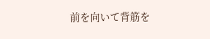前を向いて背筋を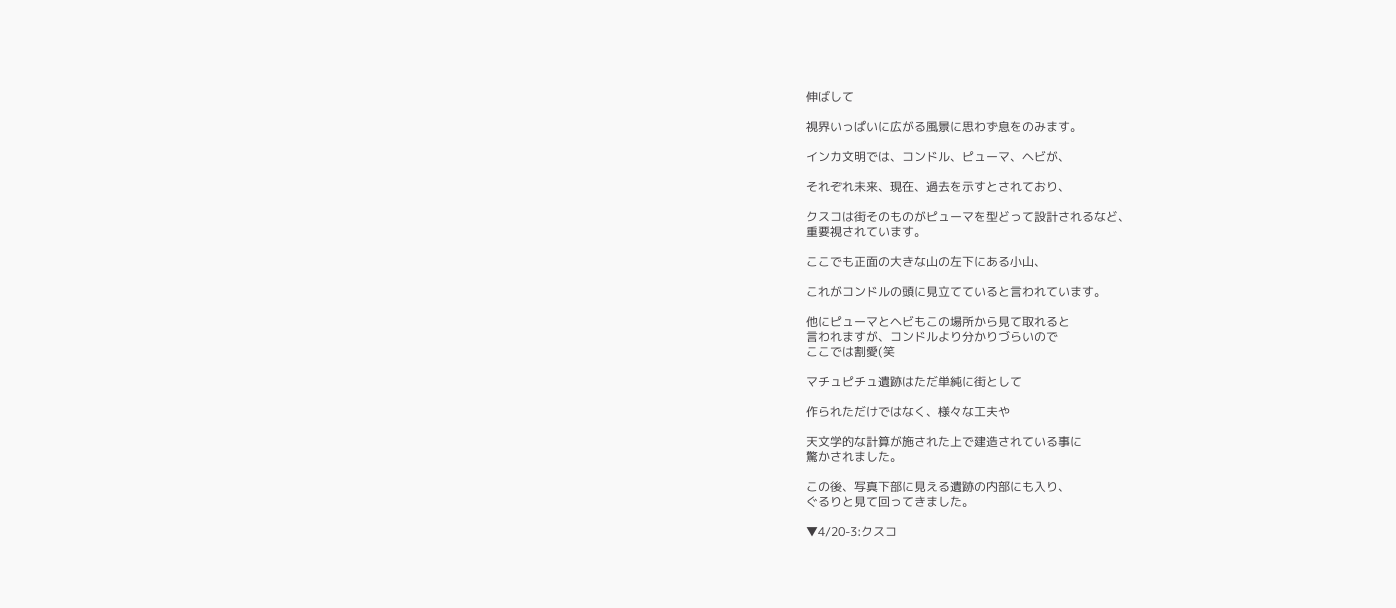伸ばして

視界いっぱいに広がる風景に思わず息をのみます。

インカ文明では、コンドル、ピューマ、ヘビが、

それぞれ未来、現在、過去を示すとされており、

クスコは街そのものがピューマを型どって設計されるなど、
重要視されています。

ここでも正面の大きな山の左下にある小山、

これがコンドルの頭に見立てていると言われています。

他にピューマとヘビもこの場所から見て取れると
言われますが、コンドルより分かりづらいので
ここでは割愛(笑

マチュピチュ遺跡はただ単純に街として

作られただけではなく、様々な工夫や

天文学的な計算が施された上で建造されている事に
驚かされました。

この後、写真下部に見える遺跡の内部にも入り、
ぐるりと見て回ってきました。

▼4/20-3:クスコ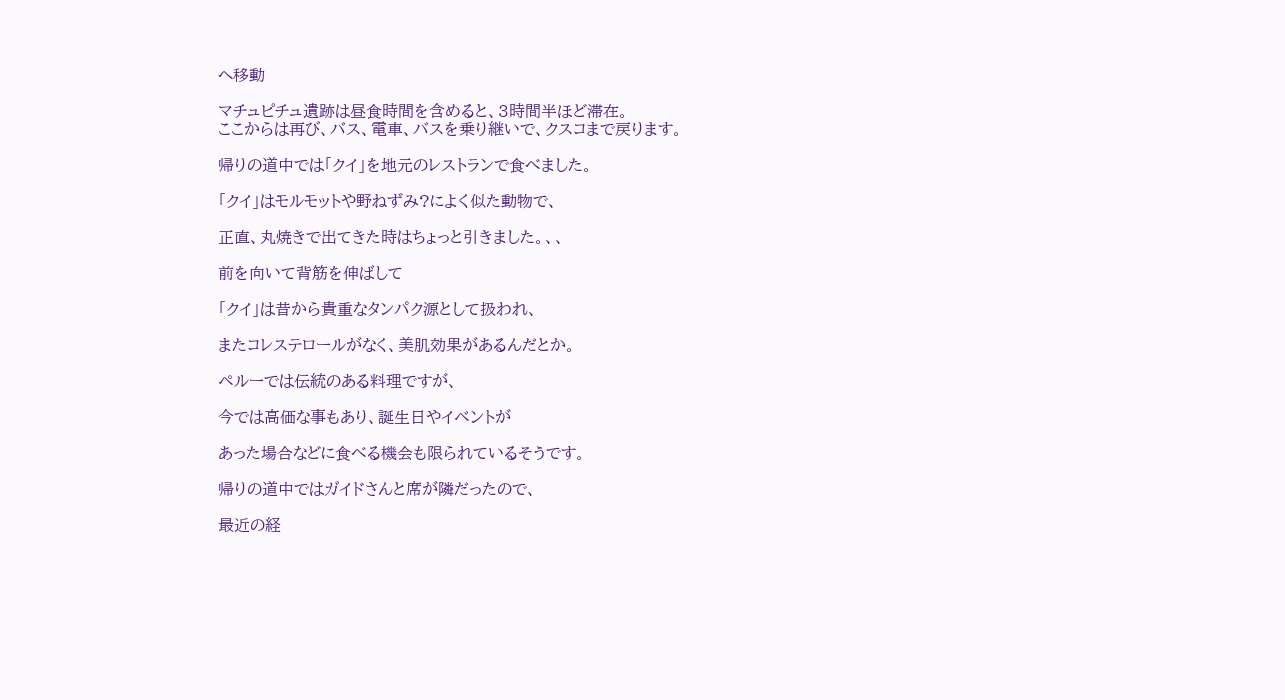へ移動

マチュピチュ遺跡は昼食時間を含めると、3時間半ほど滞在。
ここからは再び、バス、電車、バスを乗り継いで、クスコまで戻ります。

帰りの道中では「クイ」を地元のレストランで食べました。

「クイ」はモルモットや野ねずみ?によく似た動物で、

正直、丸焼きで出てきた時はちょっと引きました。、、

前を向いて背筋を伸ばして

「クイ」は昔から貴重なタンパク源として扱われ、

またコレステロールがなく、美肌効果があるんだとか。

ペルーでは伝統のある料理ですが、

今では高価な事もあり、誕生日やイベントが

あった場合などに食べる機会も限られているそうです。

帰りの道中ではガイドさんと席が隣だったので、

最近の経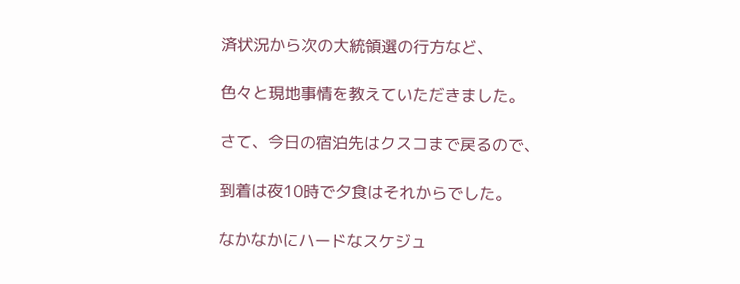済状況から次の大統領選の行方など、

色々と現地事情を教えていただきました。

さて、今日の宿泊先はクスコまで戻るので、

到着は夜10時で夕食はそれからでした。

なかなかにハードなスケジュ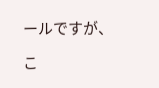ールですが、

こ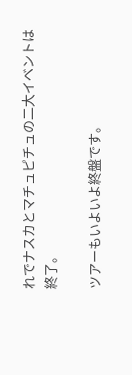れでナスカとマチュピチュの二大イベントは終了。

ツアーもいよいよ終盤です。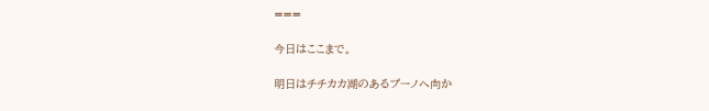===

今日はここまで。

明日はチチカカ湖のあるプーノへ向か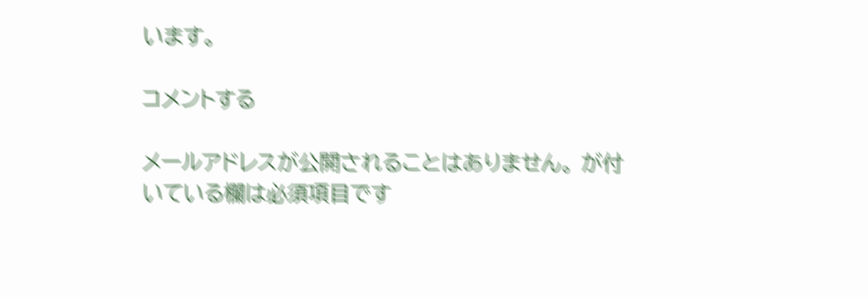います。

コメントする

メールアドレスが公開されることはありません。 が付いている欄は必須項目です